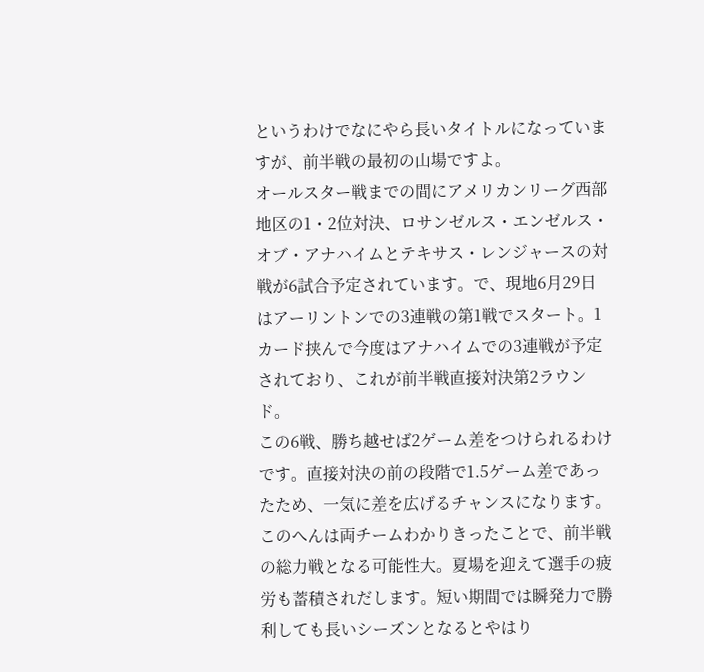というわけでなにやら長いタイトルになっていますが、前半戦の最初の山場ですよ。
オールスター戦までの間にアメリカンリーグ西部地区の1・2位対決、ロサンゼルス・エンゼルス・オブ・アナハイムとテキサス・レンジャースの対戦が6試合予定されています。で、現地6月29日はアーリントンでの3連戦の第1戦でスタート。1カード挟んで今度はアナハイムでの3連戦が予定されており、これが前半戦直接対決第2ラウンド。
この6戦、勝ち越せば2ゲーム差をつけられるわけです。直接対決の前の段階で1.5ゲーム差であったため、一気に差を広げるチャンスになります。
このへんは両チームわかりきったことで、前半戦の総力戦となる可能性大。夏場を迎えて選手の疲労も蓄積されだします。短い期間では瞬発力で勝利しても長いシーズンとなるとやはり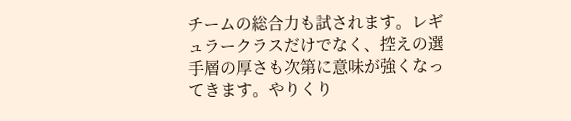チームの総合力も試されます。レギュラークラスだけでなく、控えの選手層の厚さも次第に意味が強くなってきます。やりくり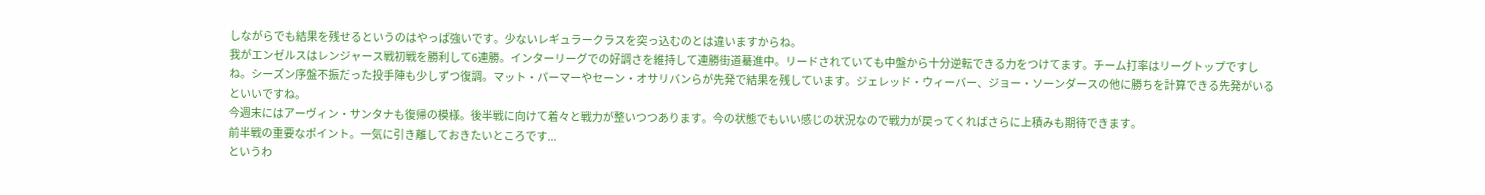しながらでも結果を残せるというのはやっぱ強いです。少ないレギュラークラスを突っ込むのとは違いますからね。
我がエンゼルスはレンジャース戦初戦を勝利して6連勝。インターリーグでの好調さを維持して連勝街道驀進中。リードされていても中盤から十分逆転できる力をつけてます。チーム打率はリーグトップですしね。シーズン序盤不振だった投手陣も少しずつ復調。マット・パーマーやセーン・オサリバンらが先発で結果を残しています。ジェレッド・ウィーバー、ジョー・ソーンダースの他に勝ちを計算できる先発がいるといいですね。
今週末にはアーヴィン・サンタナも復帰の模様。後半戦に向けて着々と戦力が整いつつあります。今の状態でもいい感じの状況なので戦力が戻ってくればさらに上積みも期待できます。
前半戦の重要なポイント。一気に引き離しておきたいところです...
というわ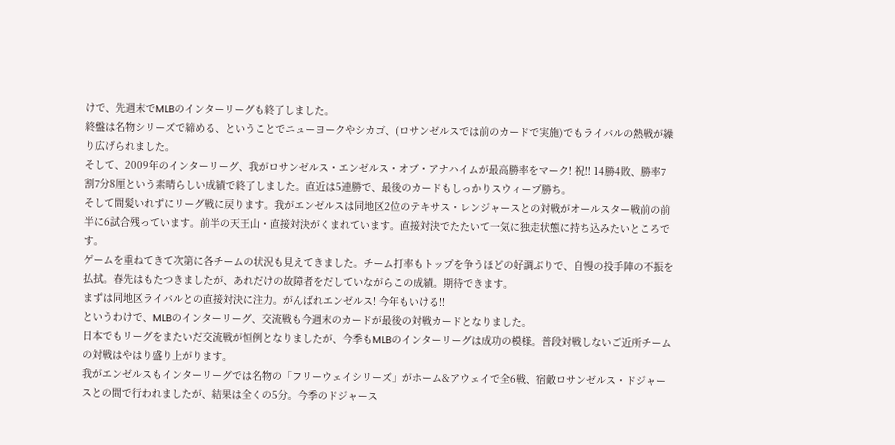けで、先週末でMLBのインターリーグも終了しました。
終盤は名物シリーズで締める、ということでニューヨークやシカゴ、(ロサンゼルスでは前のカードで実施)でもライバルの熱戦が繰り広げられました。
そして、2009年のインターリーグ、我がロサンゼルス・エンゼルス・オブ・アナハイムが最高勝率をマーク! 祝!! 14勝4敗、勝率7割7分8厘という素晴らしい成績で終了しました。直近は5連勝で、最後のカードもしっかりスウィープ勝ち。
そして間髪いれずにリーグ戦に戻ります。我がエンゼルスは同地区2位のテキサス・レンジャースとの対戦がオールスター戦前の前半に6試合残っています。前半の天王山・直接対決がくまれています。直接対決でたたいて一気に独走状態に持ち込みたいところです。
ゲームを重ねてきて次第に各チームの状況も見えてきました。チーム打率もトップを争うほどの好調ぶりで、自慢の投手陣の不振を払拭。春先はもたつきましたが、あれだけの故障者をだしていながらこの成績。期待できます。
まずは同地区ライバルとの直接対決に注力。がんばれエンゼルス! 今年もいける!!
というわけで、MLBのインターリーグ、交流戦も今週末のカードが最後の対戦カードとなりました。
日本でもリーグをまたいだ交流戦が恒例となりましたが、今季もMLBのインターリーグは成功の模様。普段対戦しないご近所チームの対戦はやはり盛り上がります。
我がエンゼルスもインターリーグでは名物の「フリーウェイシリーズ」がホーム&アウェイで全6戦、宿敵ロサンゼルス・ドジャースとの間で行われましたが、結果は全くの5分。今季のドジャース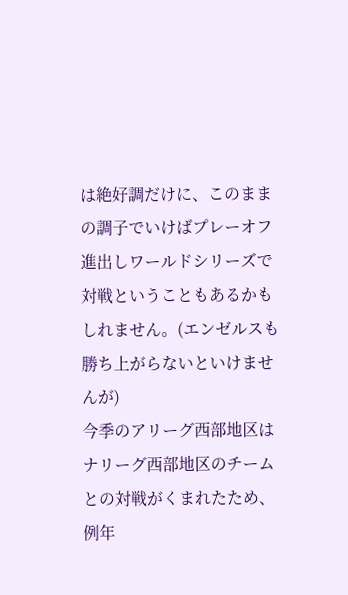は絶好調だけに、このままの調子でいけばプレーオフ進出しワールドシリーズで対戦ということもあるかもしれません。(エンゼルスも勝ち上がらないといけませんが)
今季のアリーグ西部地区はナリーグ西部地区のチームとの対戦がくまれたため、例年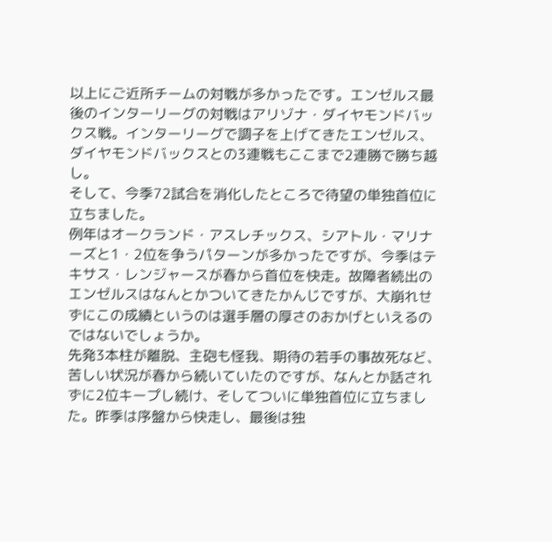以上にご近所チームの対戦が多かったです。エンゼルス最後のインターリーグの対戦はアリゾナ・ダイヤモンドバックス戦。インターリーグで調子を上げてきたエンゼルス、ダイヤモンドバックスとの3連戦もここまで2連勝で勝ち越し。
そして、今季72試合を消化したところで待望の単独首位に立ちました。
例年はオークランド・アスレチックス、シアトル・マリナーズと1・2位を争うパターンが多かったですが、今季はテキサス・レンジャースが春から首位を快走。故障者続出のエンゼルスはなんとかついてきたかんじですが、大崩れせずにこの成績というのは選手層の厚さのおかげといえるのではないでしょうか。
先発3本柱が離脱、主砲も怪我、期待の若手の事故死など、苦しい状況が春から続いていたのですが、なんとか話されずに2位キープし続け、そしてついに単独首位に立ちました。昨季は序盤から快走し、最後は独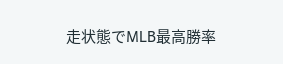走状態でMLB最高勝率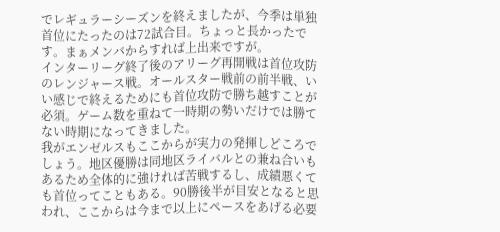でレギュラーシーズンを終えましたが、今季は単独首位にたったのは72試合目。ちょっと長かったです。まぁメンバからすれば上出来ですが。
インターリーグ終了後のアリーグ再開戦は首位攻防のレンジャース戦。オールスター戦前の前半戦、いい感じで終えるためにも首位攻防で勝ち越すことが必須。ゲーム数を重ねて一時期の勢いだけでは勝てない時期になってきました。
我がエンゼルスもここからが実力の発揮しどころでしょう。地区優勝は同地区ライバルとの兼ね合いもあるため全体的に強ければ苦戦するし、成績悪くても首位ってこともある。90勝後半が目安となると思われ、ここからは今まで以上にペースをあげる必要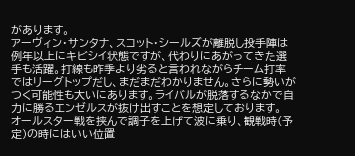があります。
アーヴィン・サンタナ、スコット・シールズが離脱し投手陣は例年以上にキビシイ状態ですが、代わりにあがってきた選手も活躍。打線も昨季より劣ると言われながらチーム打率ではリーグトップだし、まだまだわかりません。さらに勢いがつく可能性も大いにあります。ライバルが脱落するなかで自力に勝るエンゼルスが抜け出すことを想定しております。
オールスター戦を挟んで調子を上げて波に乗り、観戦時(予定)の時にはいい位置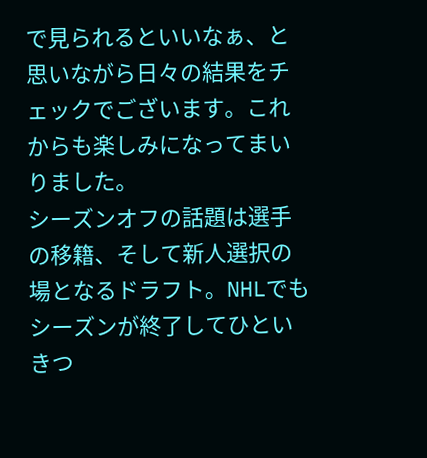で見られるといいなぁ、と思いながら日々の結果をチェックでございます。これからも楽しみになってまいりました。
シーズンオフの話題は選手の移籍、そして新人選択の場となるドラフト。NHLでもシーズンが終了してひといきつ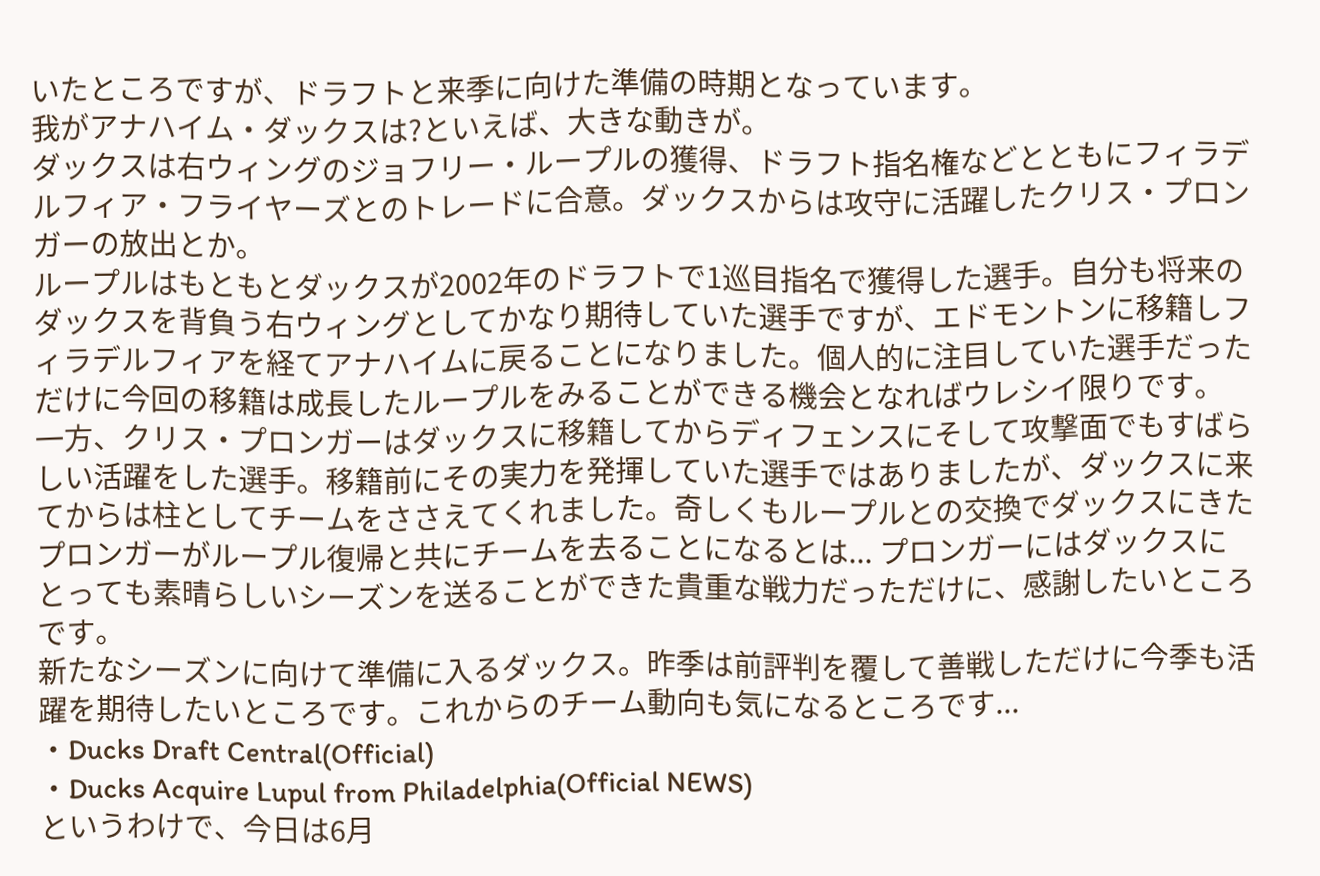いたところですが、ドラフトと来季に向けた準備の時期となっています。
我がアナハイム・ダックスは?といえば、大きな動きが。
ダックスは右ウィングのジョフリー・ループルの獲得、ドラフト指名権などとともにフィラデルフィア・フライヤーズとのトレードに合意。ダックスからは攻守に活躍したクリス・プロンガーの放出とか。
ループルはもともとダックスが2002年のドラフトで1巡目指名で獲得した選手。自分も将来のダックスを背負う右ウィングとしてかなり期待していた選手ですが、エドモントンに移籍しフィラデルフィアを経てアナハイムに戻ることになりました。個人的に注目していた選手だっただけに今回の移籍は成長したループルをみることができる機会となればウレシイ限りです。
一方、クリス・プロンガーはダックスに移籍してからディフェンスにそして攻撃面でもすばらしい活躍をした選手。移籍前にその実力を発揮していた選手ではありましたが、ダックスに来てからは柱としてチームをささえてくれました。奇しくもループルとの交換でダックスにきたプロンガーがループル復帰と共にチームを去ることになるとは... プロンガーにはダックスにとっても素晴らしいシーズンを送ることができた貴重な戦力だっただけに、感謝したいところです。
新たなシーズンに向けて準備に入るダックス。昨季は前評判を覆して善戦しただけに今季も活躍を期待したいところです。これからのチーム動向も気になるところです...
・Ducks Draft Central(Official)
・Ducks Acquire Lupul from Philadelphia(Official NEWS)
というわけで、今日は6月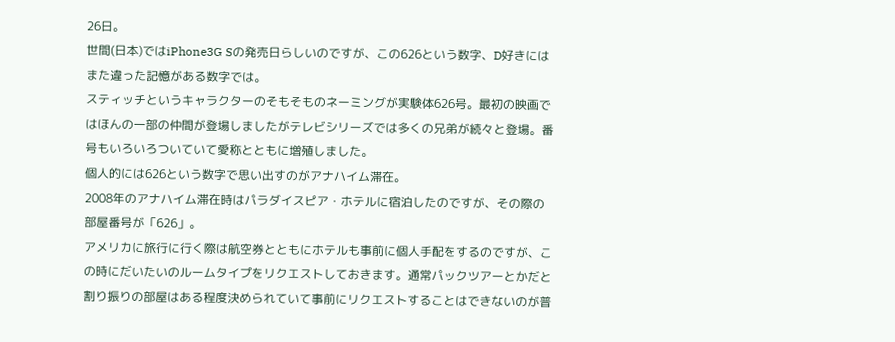26日。
世間(日本)ではiPhone3G Sの発売日らしいのですが、この626という数字、D好きにはまた違った記憶がある数字では。
スティッチというキャラクターのそもそものネーミングが実験体626号。最初の映画ではほんの一部の仲間が登場しましたがテレビシリーズでは多くの兄弟が続々と登場。番号もいろいろついていて愛称とともに増殖しました。
個人的には626という数字で思い出すのがアナハイム滞在。
2008年のアナハイム滞在時はパラダイスピア・ホテルに宿泊したのですが、その際の部屋番号が「626」。
アメリカに旅行に行く際は航空券とともにホテルも事前に個人手配をするのですが、この時にだいたいのルームタイプをリクエストしておきます。通常パックツアーとかだと割り振りの部屋はある程度決められていて事前にリクエストすることはできないのが普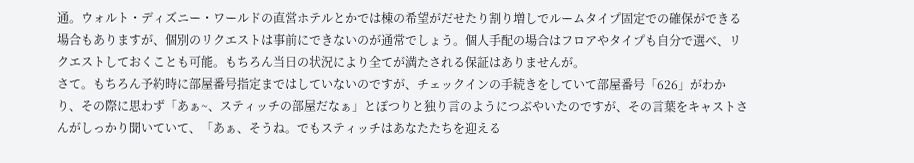通。ウォルト・ディズニー・ワールドの直営ホテルとかでは棟の希望がだせたり割り増しでルームタイプ固定での確保ができる場合もありますが、個別のリクエストは事前にできないのが通常でしょう。個人手配の場合はフロアやタイプも自分で選べ、リクエストしておくことも可能。もちろん当日の状況により全てが満たされる保証はありませんが。
さて。もちろん予約時に部屋番号指定まではしていないのですが、チェックインの手続きをしていて部屋番号「626」がわかり、その際に思わず「あぁ~、スティッチの部屋だなぁ」とぽつりと独り言のようにつぶやいたのですが、その言葉をキャストさんがしっかり聞いていて、「あぁ、そうね。でもスティッチはあなたたちを迎える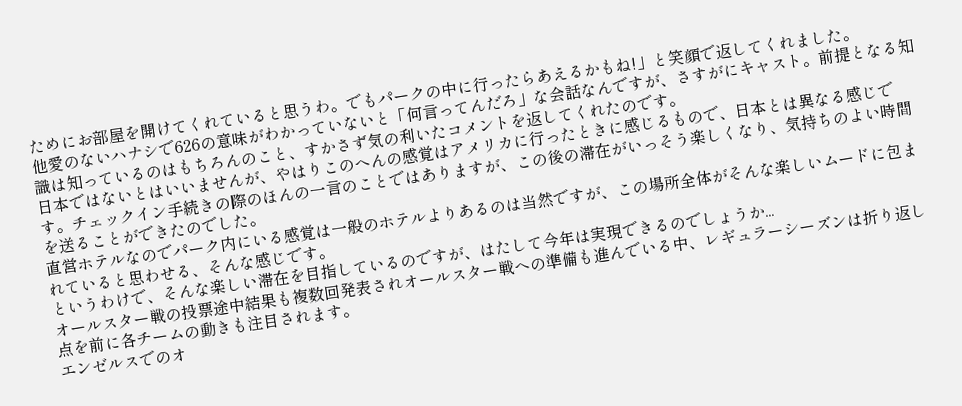ためにお部屋を開けてくれていると思うわ。でもパークの中に行ったらあえるかもね!」と笑顔で返してくれました。
他愛のないハナシで626の意味がわかっていないと「何言ってんだろ」な会話なんですが、さすがにキャスト。前提となる知識は知っているのはもちろんのこと、すかさず気の利いたコメントを返してくれたのです。
日本ではないとはいいませんが、やはりこのへんの感覚はアメリカに行ったときに感じるもので、日本とは異なる感じです。チェックイン手続きの際のほんの一言のことではありますが、この後の滞在がいっそう楽しくなり、気持ちのよい時間を送ることができたのでした。
直営ホテルなのでパーク内にいる感覚は一般のホテルよりあるのは当然ですが、この場所全体がそんな楽しいムードに包まれていると思わせる、そんな感じです。
というわけで、そんな楽しい滞在を目指しているのですが、はたして今年は実現できるのでしょうか...
オールスター戦の投票途中結果も複数回発表されオールスター戦への準備も進んでいる中、レギュラーシーズンは折り返し点を前に各チームの動きも注目されます。
エンゼルスでのオ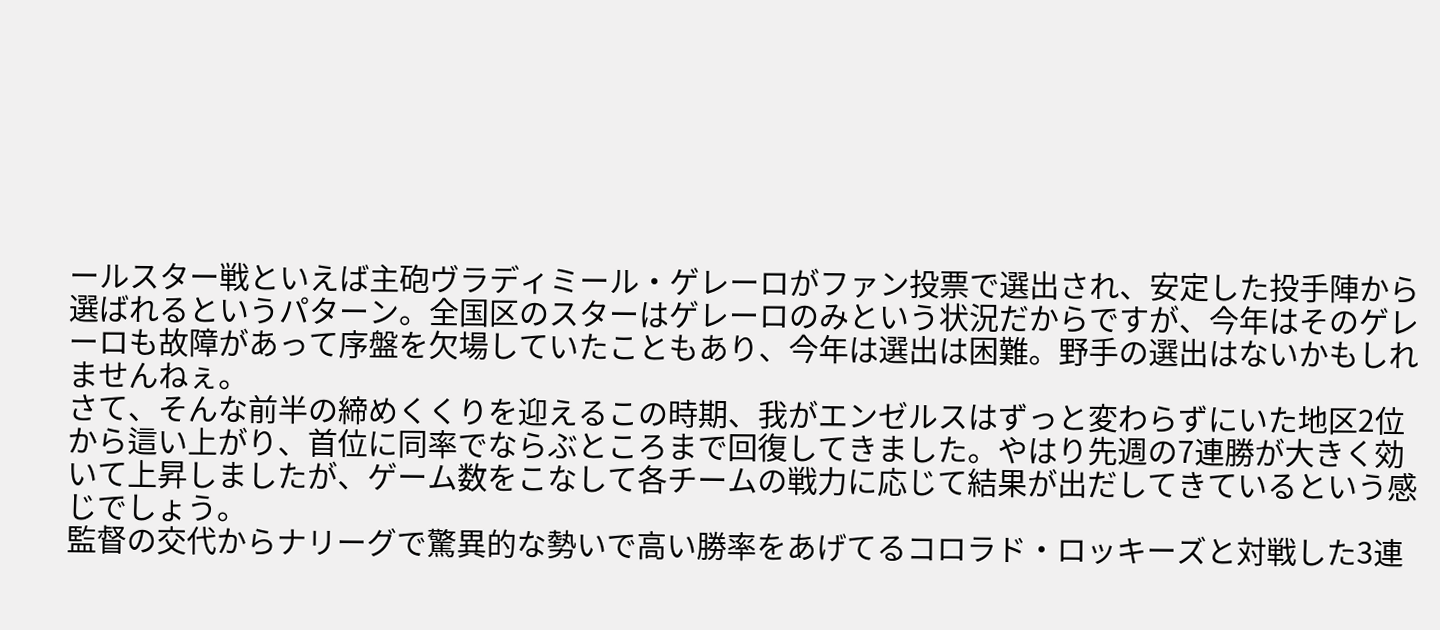ールスター戦といえば主砲ヴラディミール・ゲレーロがファン投票で選出され、安定した投手陣から選ばれるというパターン。全国区のスターはゲレーロのみという状況だからですが、今年はそのゲレーロも故障があって序盤を欠場していたこともあり、今年は選出は困難。野手の選出はないかもしれませんねぇ。
さて、そんな前半の締めくくりを迎えるこの時期、我がエンゼルスはずっと変わらずにいた地区2位から這い上がり、首位に同率でならぶところまで回復してきました。やはり先週の7連勝が大きく効いて上昇しましたが、ゲーム数をこなして各チームの戦力に応じて結果が出だしてきているという感じでしょう。
監督の交代からナリーグで驚異的な勢いで高い勝率をあげてるコロラド・ロッキーズと対戦した3連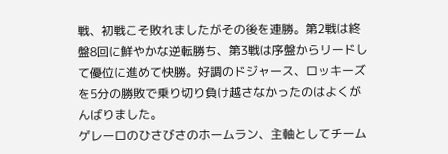戦、初戦こそ敗れましたがその後を連勝。第2戦は終盤8回に鮮やかな逆転勝ち、第3戦は序盤からリードして優位に進めて快勝。好調のドジャース、ロッキーズを5分の勝敗で乗り切り負け越さなかったのはよくがんばりました。
ゲレーロのひさびさのホームラン、主軸としてチーム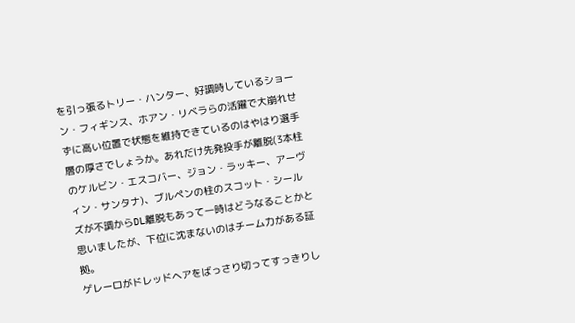を引っ張るトリー・ハンター、好調時しているショーン・フィギンス、ホアン・リベラらの活躍で大崩れせずに高い位置で状態を維持できているのはやはり選手層の厚さでしょうか。あれだけ先発投手が離脱(3本柱のケルビン・エスコバー、ジョン・ラッキー、アーヴィン・サンタナ)、ブルペンの柱のスコット・シールズが不調からDL離脱もあって一時はどうなることかと思いましたが、下位に沈まないのはチーム力がある証拠。
ゲレーロがドレッドヘアをばっさり切ってすっきりし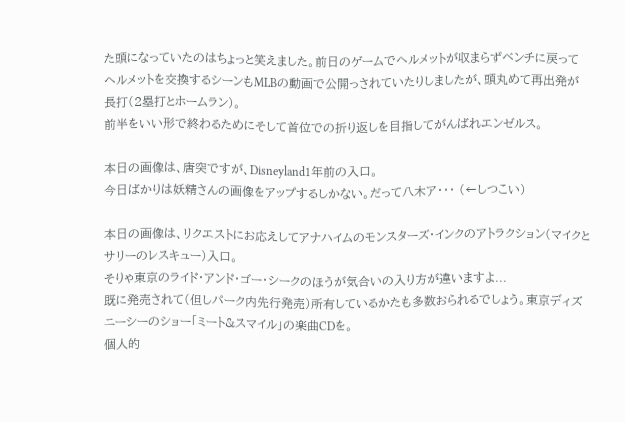た頭になっていたのはちょっと笑えました。前日のゲームでヘルメットが収まらずベンチに戻ってヘルメットを交換するシーンもMLBの動画で公開っされていたりしましたが、頭丸めて再出発が長打(2塁打とホームラン)。
前半をいい形で終わるためにそして首位での折り返しを目指してがんばれエンゼルス。

本日の画像は、唐突ですが、Disneyland1年前の入口。
今日ばかりは妖精さんの画像をアップするしかない。だって八木ア・・・ (←しつこい)

本日の画像は、リクエストにお応えしてアナハイムのモンスターズ・インクのアトラクション(マイクとサリーのレスキュー)入口。
そりゃ東京のライド・アンド・ゴー・シークのほうが気合いの入り方が違いますよ...
既に発売されて(但しパーク内先行発売)所有しているかたも多数おられるでしょう。東京ディズニーシーのショー「ミート&スマイル」の楽曲CDを。
個人的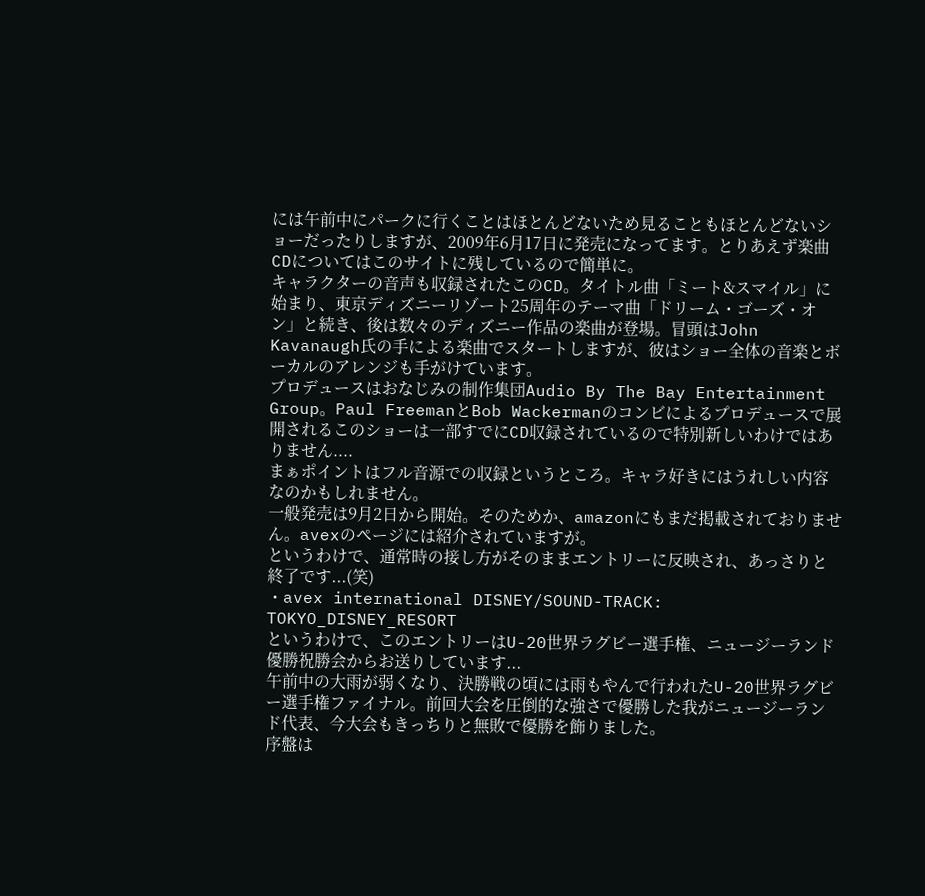には午前中にパークに行くことはほとんどないため見ることもほとんどないショーだったりしますが、2009年6月17日に発売になってます。とりあえず楽曲CDについてはこのサイトに残しているので簡単に。
キャラクターの音声も収録されたこのCD。タイトル曲「ミート&スマイル」に始まり、東京ディズニーリゾート25周年のテーマ曲「ドリーム・ゴーズ・オン」と続き、後は数々のディズニー作品の楽曲が登場。冒頭はJohn Kavanaugh氏の手による楽曲でスタートしますが、彼はショー全体の音楽とボーカルのアレンジも手がけています。
プロデュースはおなじみの制作集団Audio By The Bay Entertainment Group。Paul FreemanとBob Wackermanのコンビによるプロデュースで展開されるこのショーは一部すでにCD収録されているので特別新しいわけではありません....
まぁポイントはフル音源での収録というところ。キャラ好きにはうれしい内容なのかもしれません。
一般発売は9月2日から開始。そのためか、amazonにもまだ掲載されておりません。avexのページには紹介されていますが。
というわけで、通常時の接し方がそのままエントリーに反映され、あっさりと終了です...(笑)
・avex international DISNEY/SOUND-TRACK: TOKYO_DISNEY_RESORT
というわけで、このエントリーはU-20世界ラグビー選手権、ニュージーランド優勝祝勝会からお送りしています...
午前中の大雨が弱くなり、決勝戦の頃には雨もやんで行われたU-20世界ラグビー選手権ファイナル。前回大会を圧倒的な強さで優勝した我がニュージーランド代表、今大会もきっちりと無敗で優勝を飾りました。
序盤は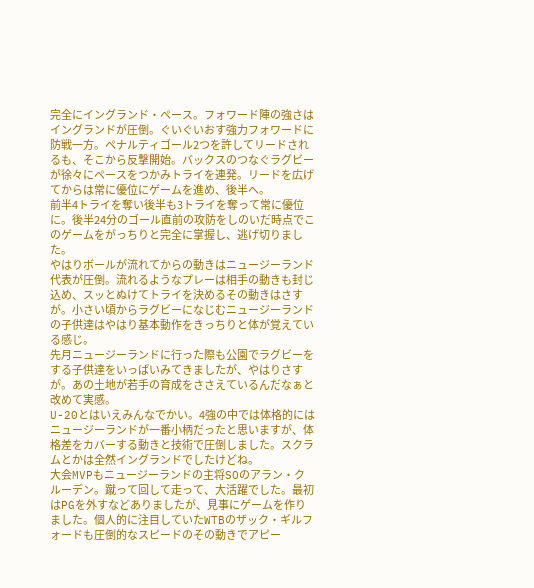完全にイングランド・ペース。フォワード陣の強さはイングランドが圧倒。ぐいぐいおす強力フォワードに防戦一方。ペナルティゴール2つを許してリードされるも、そこから反撃開始。バックスのつなぐラグビーが徐々にペースをつかみトライを連発。リードを広げてからは常に優位にゲームを進め、後半へ。
前半4トライを奪い後半も3トライを奪って常に優位に。後半24分のゴール直前の攻防をしのいだ時点でこのゲームをがっちりと完全に掌握し、逃げ切りました。
やはりボールが流れてからの動きはニュージーランド代表が圧倒。流れるようなプレーは相手の動きも封じ込め、スッとぬけてトライを決めるその動きはさすが。小さい頃からラグビーになじむニュージーランドの子供達はやはり基本動作をきっちりと体が覚えている感じ。
先月ニュージーランドに行った際も公園でラグビーをする子供達をいっぱいみてきましたが、やはりさすが。あの土地が若手の育成をささえているんだなぁと改めて実感。
U-20とはいえみんなでかい。4強の中では体格的にはニュージーランドが一番小柄だったと思いますが、体格差をカバーする動きと技術で圧倒しました。スクラムとかは全然イングランドでしたけどね。
大会MVPもニュージーランドの主将SOのアラン・クルーデン。蹴って回して走って、大活躍でした。最初はPGを外すなどありましたが、見事にゲームを作りました。個人的に注目していたWTBのザック・ギルフォードも圧倒的なスピードのその動きでアピー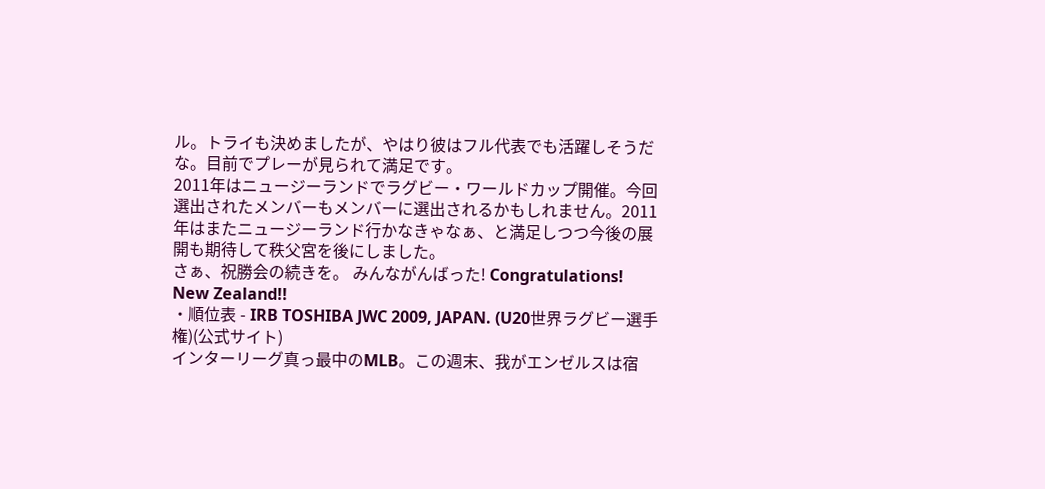ル。トライも決めましたが、やはり彼はフル代表でも活躍しそうだな。目前でプレーが見られて満足です。
2011年はニュージーランドでラグビー・ワールドカップ開催。今回選出されたメンバーもメンバーに選出されるかもしれません。2011年はまたニュージーランド行かなきゃなぁ、と満足しつつ今後の展開も期待して秩父宮を後にしました。
さぁ、祝勝会の続きを。 みんながんばった! Congratulations! New Zealand!!
・順位表 - IRB TOSHIBA JWC 2009, JAPAN. (U20世界ラグビー選手権)(公式サイト)
インターリーグ真っ最中のMLB。この週末、我がエンゼルスは宿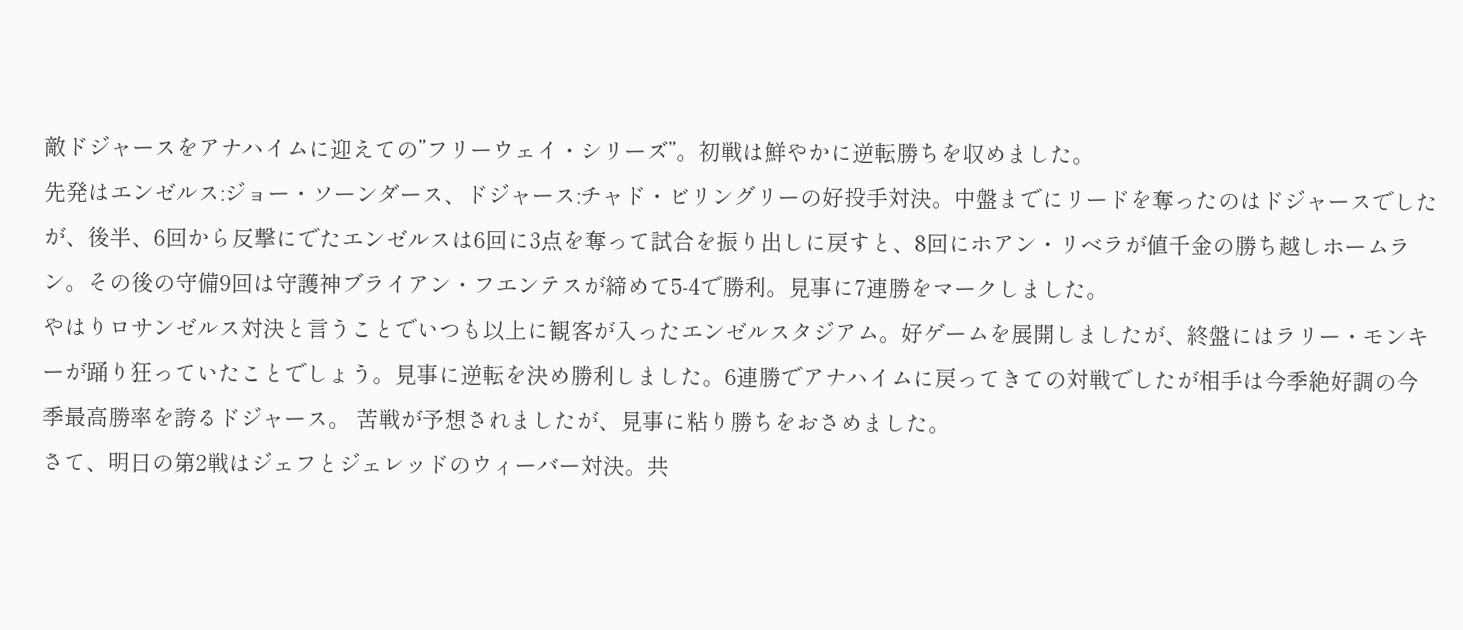敵ドジャースをアナハイムに迎えての”フリーウェイ・シリーズ”。初戦は鮮やかに逆転勝ちを収めました。
先発はエンゼルス:ジョー・ソーンダース、ドジャース:チャド・ビリングリーの好投手対決。中盤までにリードを奪ったのはドジャースでしたが、後半、6回から反撃にでたエンゼルスは6回に3点を奪って試合を振り出しに戻すと、8回にホアン・リベラが値千金の勝ち越しホームラン。その後の守備9回は守護神ブライアン・フエンテスが締めて5-4で勝利。見事に7連勝をマークしました。
やはりロサンゼルス対決と言うことでいつも以上に観客が入ったエンゼルスタジアム。好ゲームを展開しましたが、終盤にはラリー・モンキーが踊り狂っていたことでしょう。見事に逆転を決め勝利しました。6連勝でアナハイムに戻ってきての対戦でしたが相手は今季絶好調の今季最高勝率を誇るドジャース。 苦戦が予想されましたが、見事に粘り勝ちをおさめました。
さて、明日の第2戦はジェフとジェレッドのウィーバー対決。共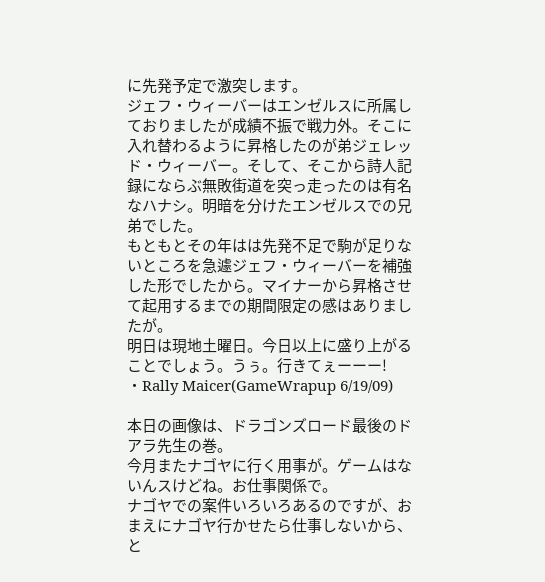に先発予定で激突します。
ジェフ・ウィーバーはエンゼルスに所属しておりましたが成績不振で戦力外。そこに入れ替わるように昇格したのが弟ジェレッド・ウィーバー。そして、そこから詩人記録にならぶ無敗街道を突っ走ったのは有名なハナシ。明暗を分けたエンゼルスでの兄弟でした。
もともとその年はは先発不足で駒が足りないところを急遽ジェフ・ウィーバーを補強した形でしたから。マイナーから昇格させて起用するまでの期間限定の感はありましたが。
明日は現地土曜日。今日以上に盛り上がることでしょう。うぅ。行きてぇーーー!
・Rally Maicer(GameWrapup 6/19/09)

本日の画像は、ドラゴンズロード最後のドアラ先生の巻。
今月またナゴヤに行く用事が。ゲームはないんスけどね。お仕事関係で。
ナゴヤでの案件いろいろあるのですが、おまえにナゴヤ行かせたら仕事しないから、と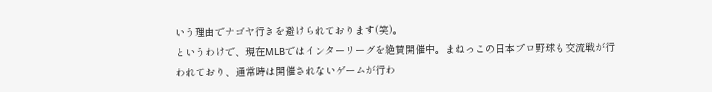いう理由でナゴヤ行きを避けられております(笑)。
というわけで、現在MLBではインターリーグを絶賛開催中。まねっこの日本プロ野球も交流戦が行われており、通常時は開催されないゲームが行わ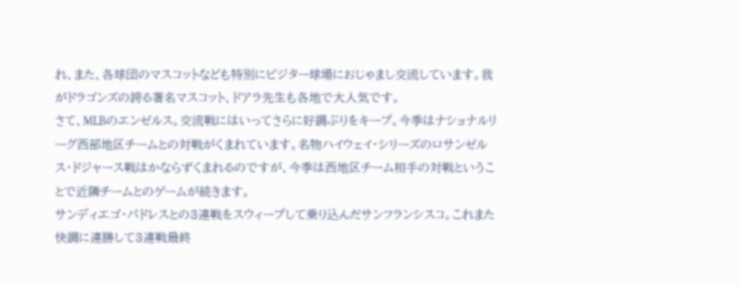れ、また、各球団のマスコットなども特別にビジター球場におじゃまし交流しています。我がドラゴンズの誇る著名マスコット、ドアラ先生も各地で大人気です。
さて、MLBのエンゼルス。交流戦にはいってさらに好調ぶりをキープ。今季はナショナルリーグ西部地区チームとの対戦がくまれています。名物ハイウェイ・シリーズのロサンゼルス・ドジャース戦はかならずくまれるのですが、今季は西地区チーム相手の対戦ということで近隣チームとのゲームが続きます。
サンディエゴ・パドレスとの3連戦をスウィープして乗り込んだサンフランシスコ。これまた快調に連勝して3連戦最終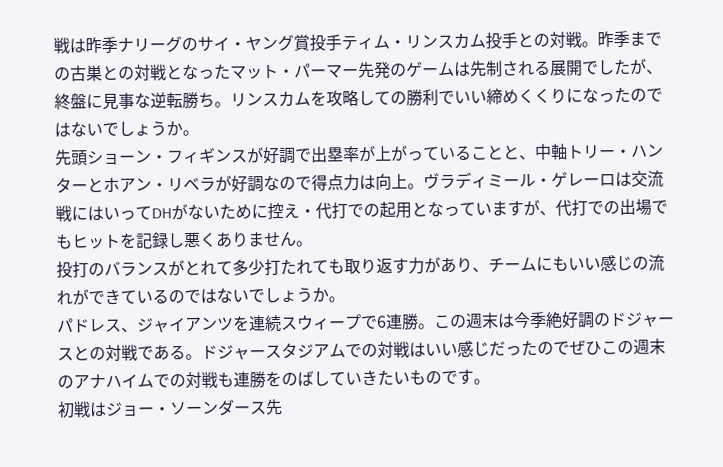戦は昨季ナリーグのサイ・ヤング賞投手ティム・リンスカム投手との対戦。昨季までの古巣との対戦となったマット・パーマー先発のゲームは先制される展開でしたが、終盤に見事な逆転勝ち。リンスカムを攻略しての勝利でいい締めくくりになったのではないでしょうか。
先頭ショーン・フィギンスが好調で出塁率が上がっていることと、中軸トリー・ハンターとホアン・リベラが好調なので得点力は向上。ヴラディミール・ゲレーロは交流戦にはいってDHがないために控え・代打での起用となっていますが、代打での出場でもヒットを記録し悪くありません。
投打のバランスがとれて多少打たれても取り返す力があり、チームにもいい感じの流れができているのではないでしょうか。
パドレス、ジャイアンツを連続スウィープで6連勝。この週末は今季絶好調のドジャースとの対戦である。ドジャースタジアムでの対戦はいい感じだったのでぜひこの週末のアナハイムでの対戦も連勝をのばしていきたいものです。
初戦はジョー・ソーンダース先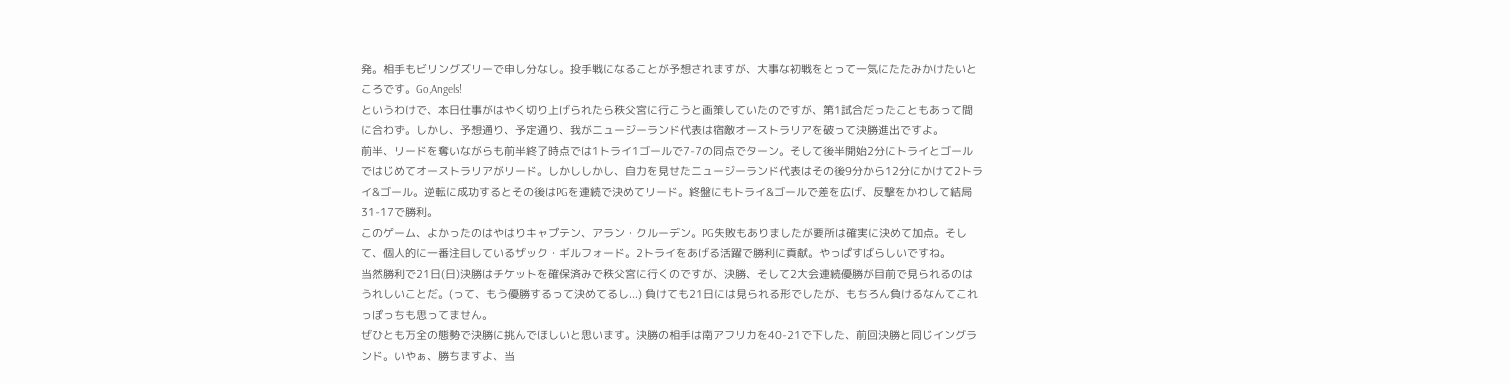発。相手もビリングズリーで申し分なし。投手戦になることが予想されますが、大事な初戦をとって一気にたたみかけたいところです。Go,Angels!
というわけで、本日仕事がはやく切り上げられたら秩父宮に行こうと画策していたのですが、第1試合だったこともあって間に合わず。しかし、予想通り、予定通り、我がニュージーランド代表は宿敵オーストラリアを破って決勝進出ですよ。
前半、リードを奪いながらも前半終了時点では1トライ1ゴールで7-7の同点でターン。そして後半開始2分にトライとゴールではじめてオーストラリアがリード。しかししかし、自力を見せたニュージーランド代表はその後9分から12分にかけて2トライ&ゴール。逆転に成功するとその後はPGを連続で決めてリード。終盤にもトライ&ゴールで差を広げ、反撃をかわして結局31-17で勝利。
このゲーム、よかったのはやはりキャプテン、アラン・クルーデン。PG失敗もありましたが要所は確実に決めて加点。そして、個人的に一番注目しているザック・ギルフォード。2トライをあげる活躍で勝利に貢献。やっぱすばらしいですね。
当然勝利で21日(日)決勝はチケットを確保済みで秩父宮に行くのですが、決勝、そして2大会連続優勝が目前で見られるのはうれしいことだ。(って、もう優勝するって決めてるし...) 負けても21日には見られる形でしたが、もちろん負けるなんてこれっぽっちも思ってません。
ぜひとも万全の態勢で決勝に挑んでほしいと思います。決勝の相手は南アフリカを40-21で下した、前回決勝と同じイングランド。いやぁ、勝ちますよ、当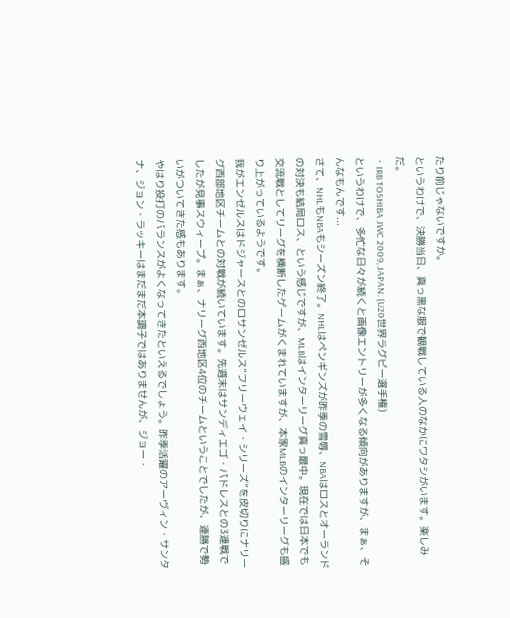たり前じゃないですか。
というわけで、決勝当日、真っ黒な服で観戦している人のなかにワタシがいます。楽しみだ。
・IRB TOSHIBA JWC 2009, JAPAN. (U20世界ラグビー選手権)
というわけで、多忙な日々が続くと画像エントリーが多くなる傾向がありますが、まぁ、そんなもんです...
さて、NHLもNBAもシーズン終了。NHLはペンギンズが昨季の雪辱、NBAはロスとオーランドの対決も結局ロス、という感じですが、MLBはインターリーグ真っ最中。現在では日本でも交流戦としてリーグを横断したゲームがくまれていますが、本家MLBのインターリーグも盛り上がっているようです。
我がエンゼルスはドジャースとのロサンゼルス”フリーウェイ・シリーズ”を皮切りにナリーグ西部地区チームとの対戦が続いています。先週末はサンディエゴ・パドレスとの3連戦でしたが見事スウィープ。まぁ、ナリーグ西地区4位のチームということでしたが、連勝で勢いがついてきた感もあります。
やはり投打のバランスがよくなってきたといえるでしょう。昨季活躍のアーヴィン・サンタナ、ジョン・ラッキーはまだまだ本調子ではありませんが、ジョー・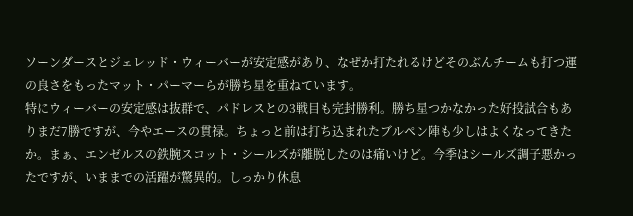ソーンダースとジェレッド・ウィーバーが安定感があり、なぜか打たれるけどそのぶんチームも打つ運の良さをもったマット・パーマーらが勝ち星を重ねています。
特にウィーバーの安定感は抜群で、パドレスとの3戦目も完封勝利。勝ち星つかなかった好投試合もありまだ7勝ですが、今やエースの貫禄。ちょっと前は打ち込まれたブルペン陣も少しはよくなってきたか。まぁ、エンゼルスの鉄腕スコット・シールズが離脱したのは痛いけど。今季はシールズ調子悪かったですが、いままでの活躍が驚異的。しっかり休息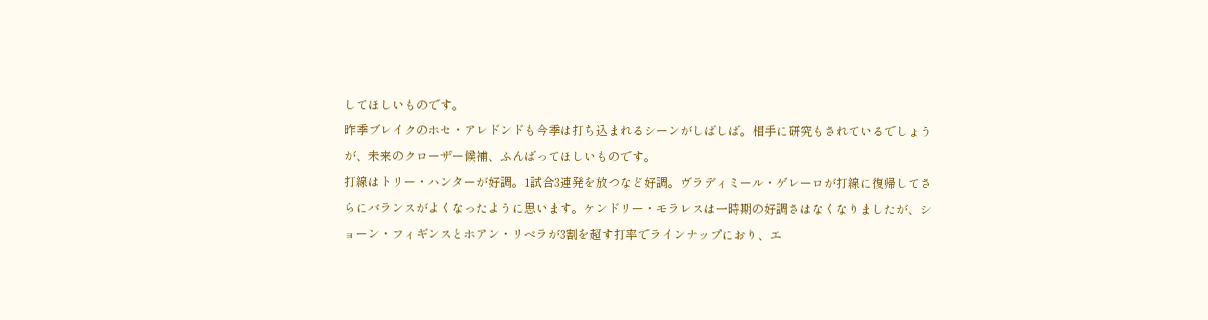してほしいものです。
昨季ブレイクのホセ・アレドンドも今季は打ち込まれるシーンがしばしば。相手に研究もされているでしょうが、未来のクローザー候補、ふんばってほしいものです。
打線はトリー・ハンターが好調。1試合3連発を放つなど好調。ヴラディミール・ゲレーロが打線に復帰してさらにバランスがよくなったように思います。ケンドリー・モラレスは一時期の好調さはなくなりましたが、ショーン・フィギンスとホアン・リベラが3割を超す打率でラインナップにおり、エ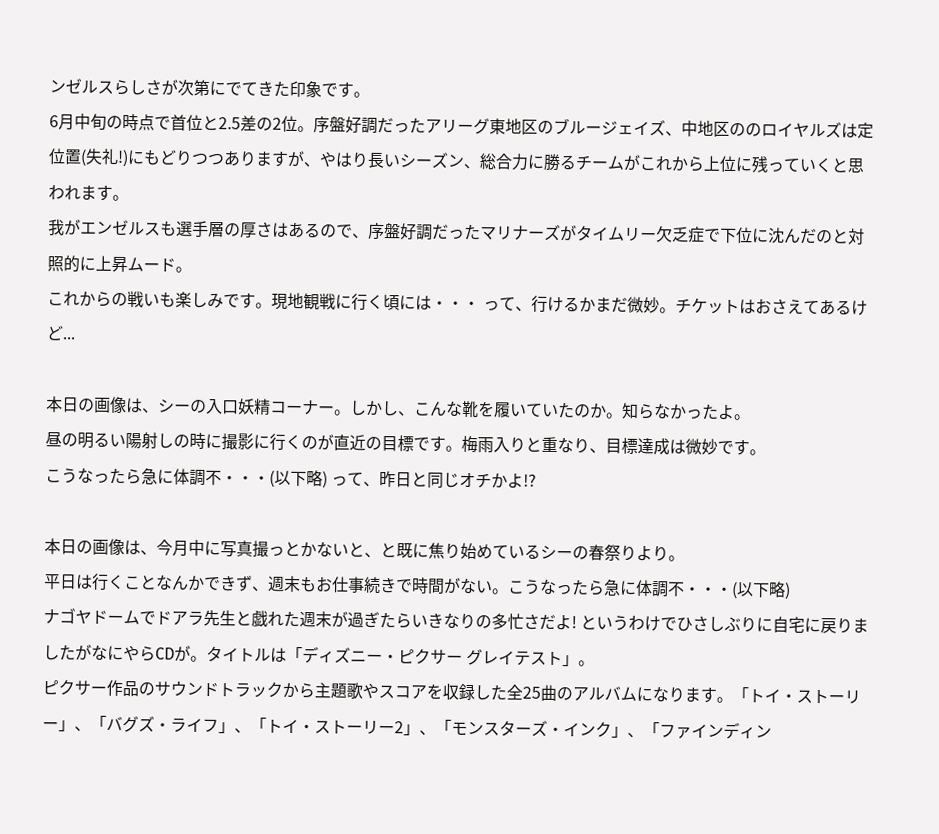ンゼルスらしさが次第にでてきた印象です。
6月中旬の時点で首位と2.5差の2位。序盤好調だったアリーグ東地区のブルージェイズ、中地区ののロイヤルズは定位置(失礼!)にもどりつつありますが、やはり長いシーズン、総合力に勝るチームがこれから上位に残っていくと思われます。
我がエンゼルスも選手層の厚さはあるので、序盤好調だったマリナーズがタイムリー欠乏症で下位に沈んだのと対照的に上昇ムード。
これからの戦いも楽しみです。現地観戦に行く頃には・・・ って、行けるかまだ微妙。チケットはおさえてあるけど...

本日の画像は、シーの入口妖精コーナー。しかし、こんな靴を履いていたのか。知らなかったよ。
昼の明るい陽射しの時に撮影に行くのが直近の目標です。梅雨入りと重なり、目標達成は微妙です。
こうなったら急に体調不・・・(以下略) って、昨日と同じオチかよ!?

本日の画像は、今月中に写真撮っとかないと、と既に焦り始めているシーの春祭りより。
平日は行くことなんかできず、週末もお仕事続きで時間がない。こうなったら急に体調不・・・(以下略)
ナゴヤドームでドアラ先生と戯れた週末が過ぎたらいきなりの多忙さだよ! というわけでひさしぶりに自宅に戻りましたがなにやらCDが。タイトルは「ディズニー・ピクサー グレイテスト」。
ピクサー作品のサウンドトラックから主題歌やスコアを収録した全25曲のアルバムになります。「トイ・ストーリー」、「バグズ・ライフ」、「トイ・ストーリー2」、「モンスターズ・インク」、「ファインディン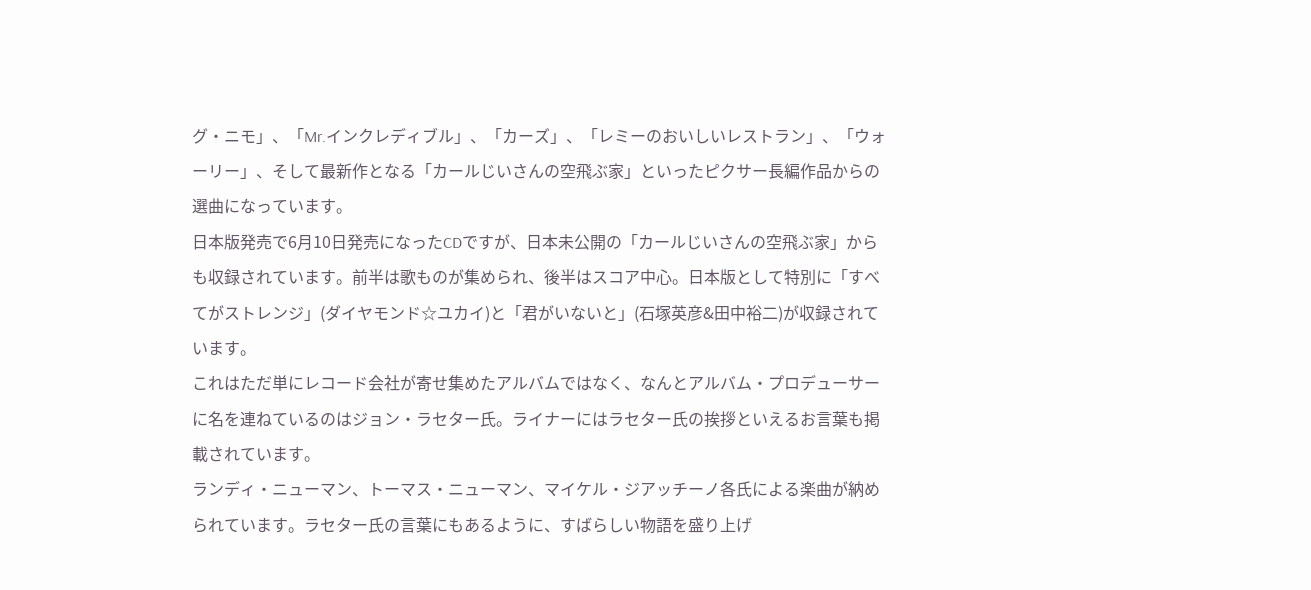グ・ニモ」、「Mr.インクレディブル」、「カーズ」、「レミーのおいしいレストラン」、「ウォーリー」、そして最新作となる「カールじいさんの空飛ぶ家」といったピクサー長編作品からの選曲になっています。
日本版発売で6月10日発売になったCDですが、日本未公開の「カールじいさんの空飛ぶ家」からも収録されています。前半は歌ものが集められ、後半はスコア中心。日本版として特別に「すべてがストレンジ」(ダイヤモンド☆ユカイ)と「君がいないと」(石塚英彦&田中裕二)が収録されています。
これはただ単にレコード会社が寄せ集めたアルバムではなく、なんとアルバム・プロデューサーに名を連ねているのはジョン・ラセター氏。ライナーにはラセター氏の挨拶といえるお言葉も掲載されています。
ランディ・ニューマン、トーマス・ニューマン、マイケル・ジアッチーノ各氏による楽曲が納められています。ラセター氏の言葉にもあるように、すばらしい物語を盛り上げ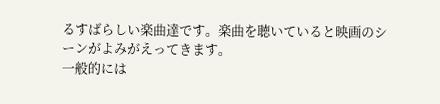るすばらしい楽曲達です。楽曲を聴いていると映画のシーンがよみがえってきます。
一般的には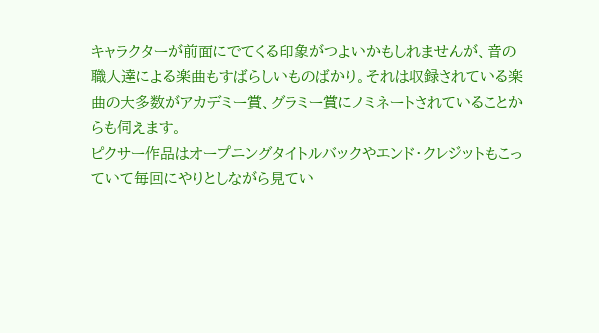キャラクターが前面にでてくる印象がつよいかもしれませんが、音の職人達による楽曲もすばらしいものばかり。それは収録されている楽曲の大多数がアカデミー賞、グラミー賞にノミネートされていることからも伺えます。
ピクサー作品はオープニングタイトルバックやエンド・クレジットもこっていて毎回にやりとしながら見てい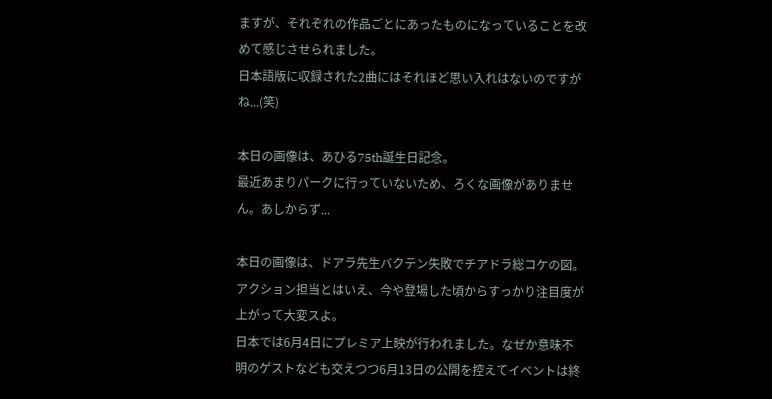ますが、それぞれの作品ごとにあったものになっていることを改めて感じさせられました。
日本語版に収録された2曲にはそれほど思い入れはないのですがね...(笑)

本日の画像は、あひる75th誕生日記念。
最近あまりパークに行っていないため、ろくな画像がありません。あしからず...

本日の画像は、ドアラ先生バクテン失敗でチアドラ総コケの図。
アクション担当とはいえ、今や登場した頃からすっかり注目度が上がって大変スよ。
日本では6月4日にプレミア上映が行われました。なぜか意味不明のゲストなども交えつつ6月13日の公開を控えてイベントは終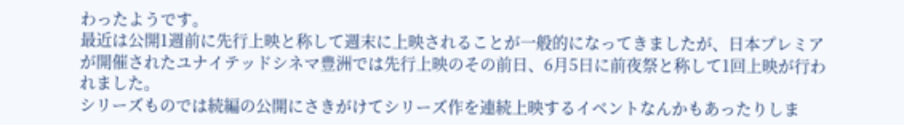わったようです。
最近は公開1週前に先行上映と称して週末に上映されることが一般的になってきましたが、日本プレミアが開催されたユナイテッドシネマ豊洲では先行上映のその前日、6月5日に前夜祭と称して1回上映が行われました。
シリーズものでは続編の公開にさきがけてシリーズ作を連続上映するイベントなんかもあったりしま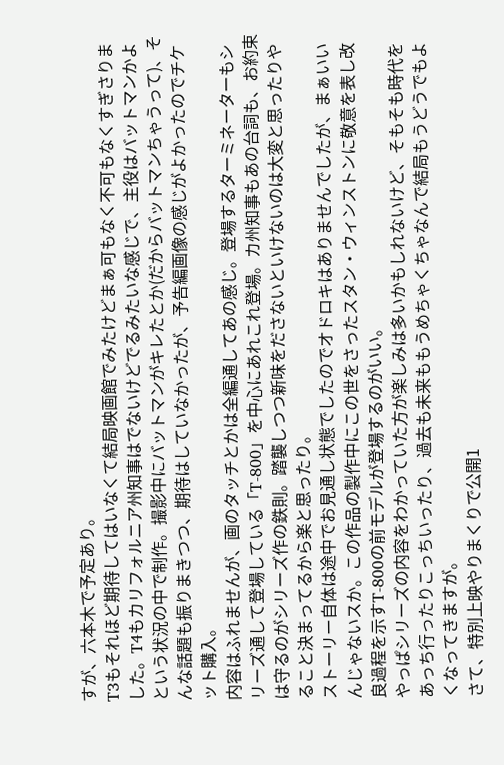すが、六本木で予定あり。
T3もそれほど期待してはいなくて結局映画館でみたけどまぁ可もなく不可もなくすぎさりました。T4もカリフォルニア州知事はでないけどでるみたいな感じで、主役はバットマンかよという状況の中で制作。撮影中にバットマンがキレたとか(だからバットマンちゃうって)、そんな話題も振りまきつつ、期待はしていなかったが、予告編画像の感じがよかったのでチケット購入。
内容はふれませんが、画のタッチとかは全編通してあの感じ。登場するターミネーターもシリーズ通して登場している「T-800」を中心にあれこれ登場。カ州知事もあの台詞も、お約束は守るのがシリーズ作の鉄則。踏襲しつつ新味をださないといけないのは大変と思ったりやること決まってるから楽と思ったり。
ストーリー自体は途中でお見通し状態でしたのでオドロキはありませんでしたが、まぁいいんじゃないスか。この作品の製作中にこの世をさったスタン・ウィンストンに敬意を表し改良過程を示すT-800の前モデルが登場するのがいい。
やっぱシリーズの内容をわかっていた方が楽しみは多いかもしれないけど、そもそも時代をあっち行ったりこっちいったり、過去も未来ももうめちゃくちゃなんで結局もうどうでもよくなってきますが。
さて、特別上映やりまくりで公開1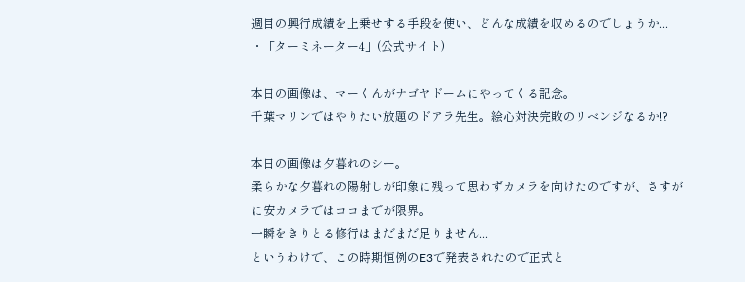週目の興行成績を上乗せする手段を使い、どんな成績を収めるのでしょうか...
・「ターミネーター4」(公式サイト)

本日の画像は、マーくんがナゴヤドームにやってくる記念。
千葉マリンではやりたい放題のドアラ先生。絵心対決完敗のリベンジなるか!?

本日の画像は夕暮れのシー。
柔らかな夕暮れの陽射しが印象に残って思わずカメラを向けたのですが、さすがに安カメラではココまでが限界。
一瞬をきりとる修行はまだまだ足りません...
というわけで、この時期恒例のE3で発表されたので正式と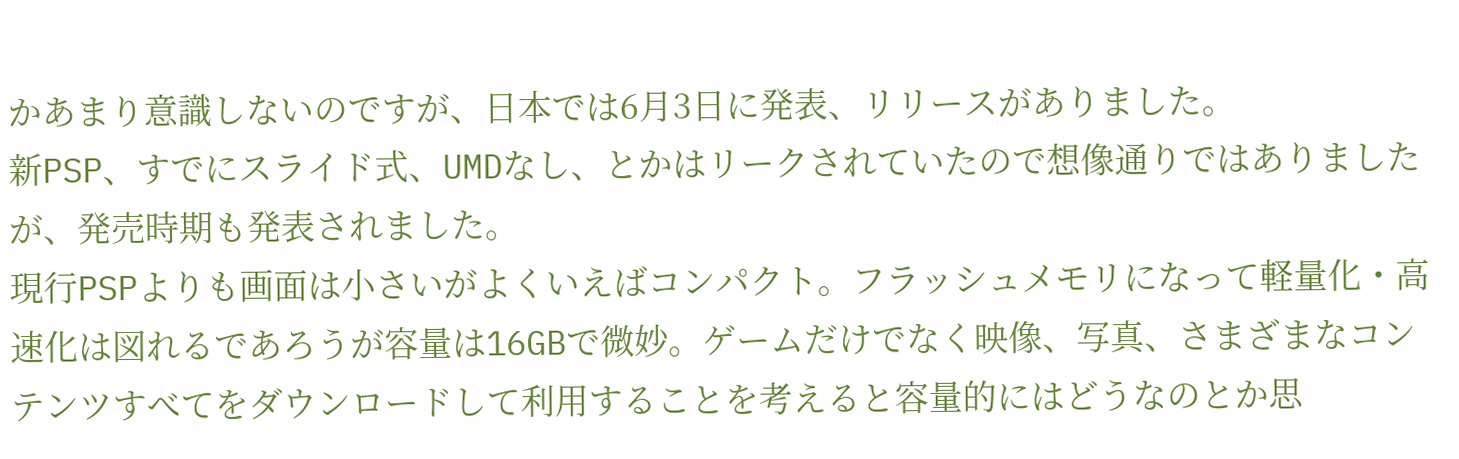かあまり意識しないのですが、日本では6月3日に発表、リリースがありました。
新PSP、すでにスライド式、UMDなし、とかはリークされていたので想像通りではありましたが、発売時期も発表されました。
現行PSPよりも画面は小さいがよくいえばコンパクト。フラッシュメモリになって軽量化・高速化は図れるであろうが容量は16GBで微妙。ゲームだけでなく映像、写真、さまざまなコンテンツすべてをダウンロードして利用することを考えると容量的にはどうなのとか思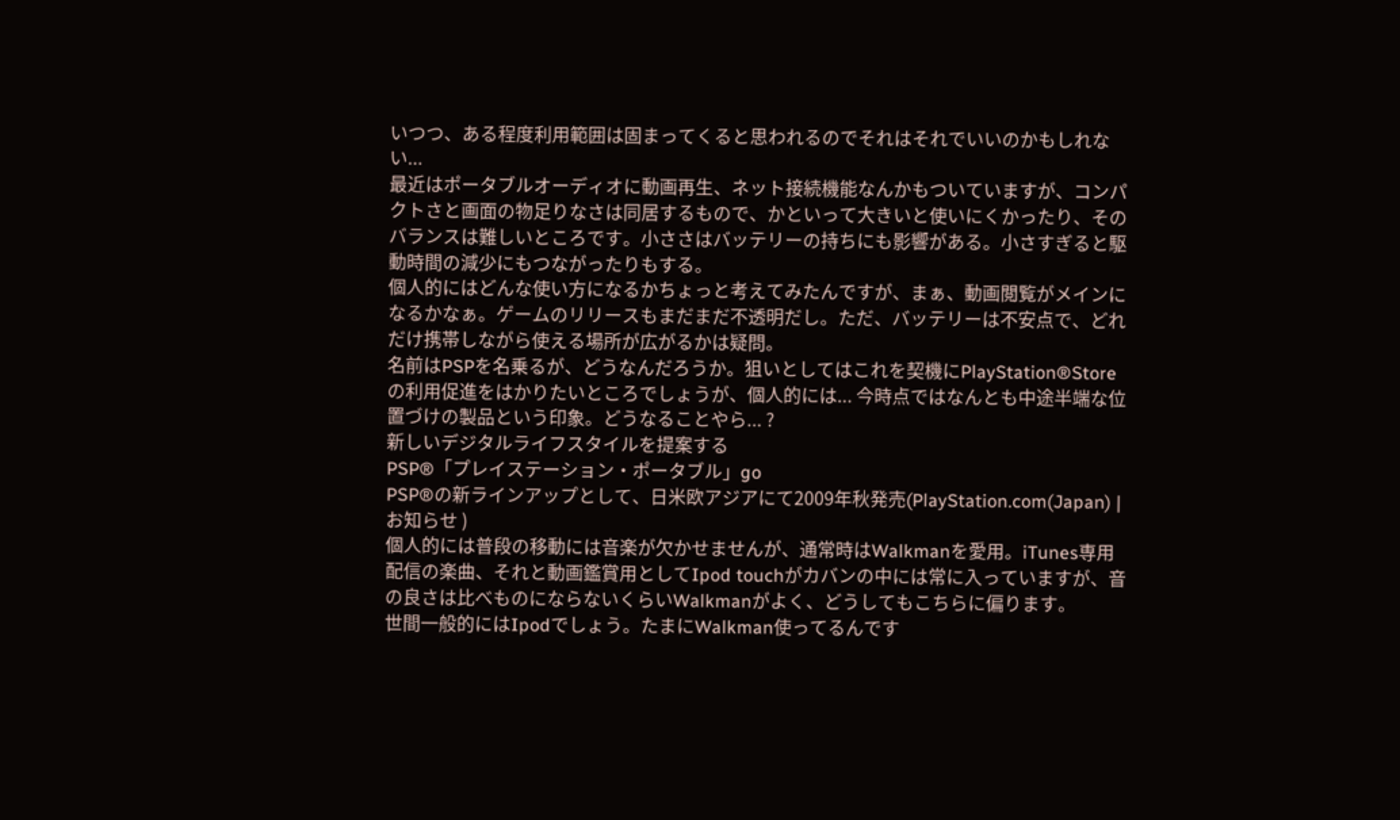いつつ、ある程度利用範囲は固まってくると思われるのでそれはそれでいいのかもしれない...
最近はポータブルオーディオに動画再生、ネット接続機能なんかもついていますが、コンパクトさと画面の物足りなさは同居するもので、かといって大きいと使いにくかったり、そのバランスは難しいところです。小ささはバッテリーの持ちにも影響がある。小さすぎると駆動時間の減少にもつながったりもする。
個人的にはどんな使い方になるかちょっと考えてみたんですが、まぁ、動画閲覧がメインになるかなぁ。ゲームのリリースもまだまだ不透明だし。ただ、バッテリーは不安点で、どれだけ携帯しながら使える場所が広がるかは疑問。
名前はPSPを名乗るが、どうなんだろうか。狙いとしてはこれを契機にPlayStation®Storeの利用促進をはかりたいところでしょうが、個人的には... 今時点ではなんとも中途半端な位置づけの製品という印象。どうなることやら... ?
新しいデジタルライフスタイルを提案する
PSP®「プレイステーション・ポータブル」go
PSP®の新ラインアップとして、日米欧アジアにて2009年秋発売(PlayStation.com(Japan) | お知らせ )
個人的には普段の移動には音楽が欠かせませんが、通常時はWalkmanを愛用。iTunes専用配信の楽曲、それと動画鑑賞用としてIpod touchがカバンの中には常に入っていますが、音の良さは比べものにならないくらいWalkmanがよく、どうしてもこちらに偏ります。
世間一般的にはIpodでしょう。たまにWalkman使ってるんです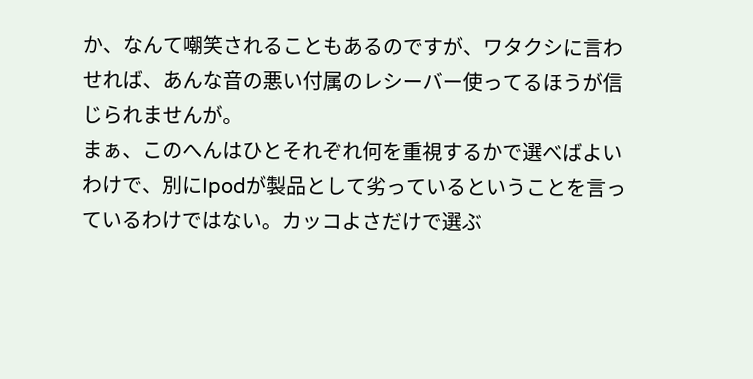か、なんて嘲笑されることもあるのですが、ワタクシに言わせれば、あんな音の悪い付属のレシーバー使ってるほうが信じられませんが。
まぁ、このへんはひとそれぞれ何を重視するかで選べばよいわけで、別にIpodが製品として劣っているということを言っているわけではない。カッコよさだけで選ぶ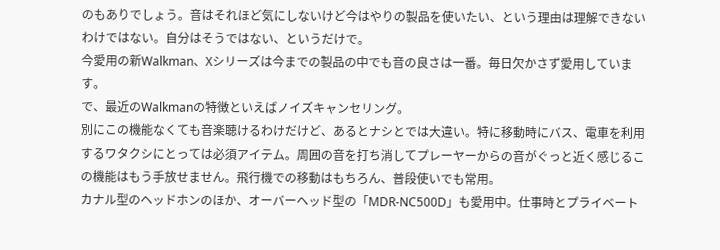のもありでしょう。音はそれほど気にしないけど今はやりの製品を使いたい、という理由は理解できないわけではない。自分はそうではない、というだけで。
今愛用の新Walkman、Xシリーズは今までの製品の中でも音の良さは一番。毎日欠かさず愛用しています。
で、最近のWalkmanの特徴といえばノイズキャンセリング。
別にこの機能なくても音楽聴けるわけだけど、あるとナシとでは大違い。特に移動時にバス、電車を利用するワタクシにとっては必須アイテム。周囲の音を打ち消してプレーヤーからの音がぐっと近く感じるこの機能はもう手放せません。飛行機での移動はもちろん、普段使いでも常用。
カナル型のヘッドホンのほか、オーバーヘッド型の「MDR-NC500D」も愛用中。仕事時とプライベート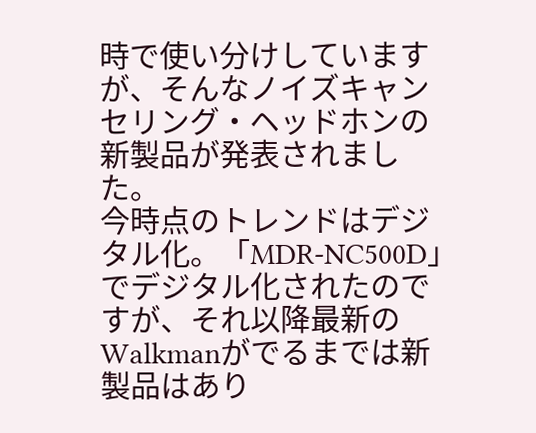時で使い分けしていますが、そんなノイズキャンセリング・ヘッドホンの新製品が発表されました。
今時点のトレンドはデジタル化。「MDR-NC500D」でデジタル化されたのですが、それ以降最新のWalkmanがでるまでは新製品はあり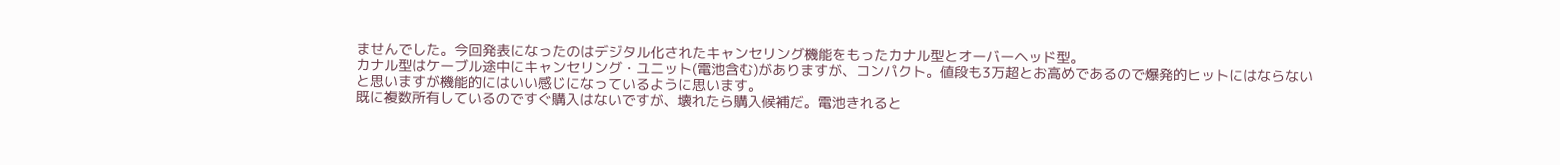ませんでした。今回発表になったのはデジタル化されたキャンセリング機能をもったカナル型とオーバーヘッド型。
カナル型はケーブル途中にキャンセリング・ユニット(電池含む)がありますが、コンパクト。値段も3万超とお高めであるので爆発的ヒットにはならないと思いますが機能的にはいい感じになっているように思います。
既に複数所有しているのですぐ購入はないですが、壊れたら購入候補だ。電池きれると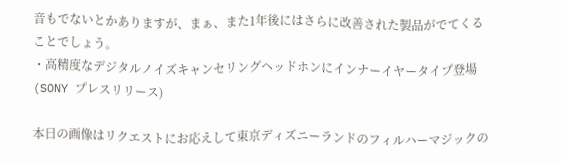音もでないとかありますが、まぁ、また1年後にはさらに改善された製品がでてくることでしょう。
・高精度なデジタルノイズキャンセリングヘッドホンにインナーイヤータイプ登場(SONY プレスリリース)

本日の画像はリクエストにお応えして東京ディズニーランドのフィルハーマジックの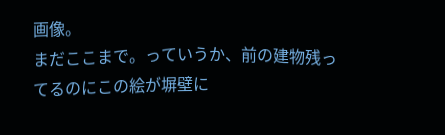画像。
まだここまで。っていうか、前の建物残ってるのにこの絵が塀壁に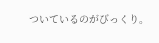ついているのがびっくり。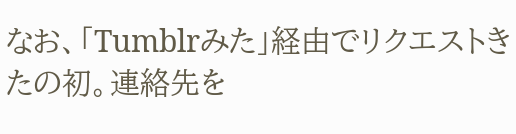なお、「Tumblrみた」経由でリクエストきたの初。連絡先を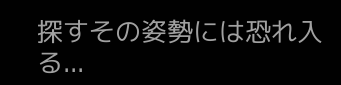探すその姿勢には恐れ入る...